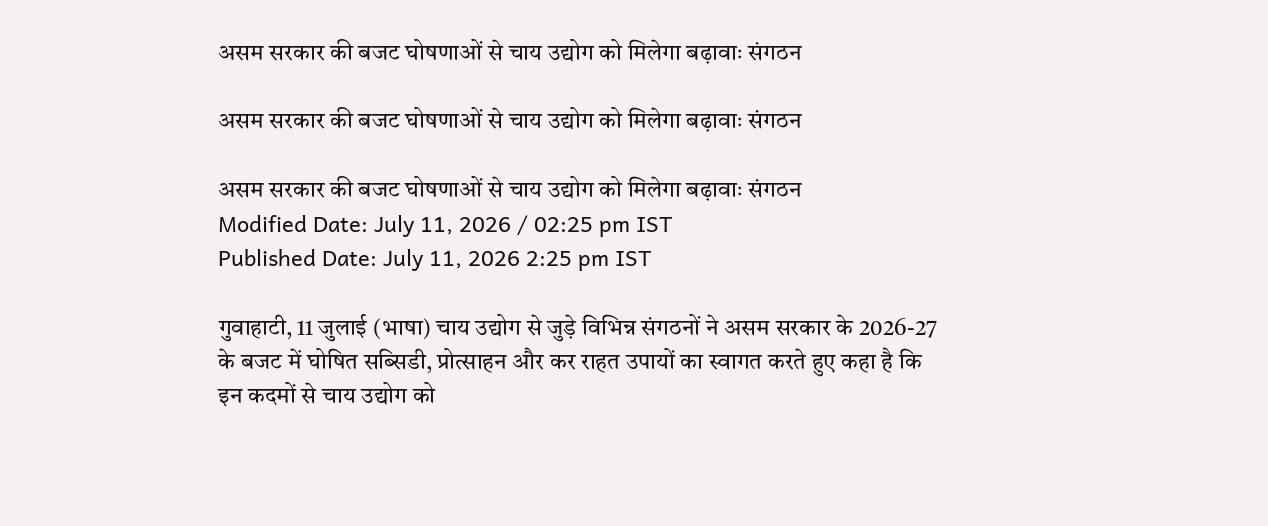असम सरकार की बजट घोषणाओं से चाय उद्योग को मिलेगा बढ़ावाः संगठन

असम सरकार की बजट घोषणाओं से चाय उद्योग को मिलेगा बढ़ावाः संगठन

असम सरकार की बजट घोषणाओं से चाय उद्योग को मिलेगा बढ़ावाः संगठन
Modified Date: July 11, 2026 / 02:25 pm IST
Published Date: July 11, 2026 2:25 pm IST

गुवाहाटी, 11 जुलाई (भाषा) चाय उद्योग से जुड़े विभिन्न संगठनों ने असम सरकार के 2026-27 के बजट में घोषित सब्सिडी, प्रोत्साहन और कर राहत उपायों का स्वागत करते हुए कहा है कि इन कदमों से चाय उद्योग को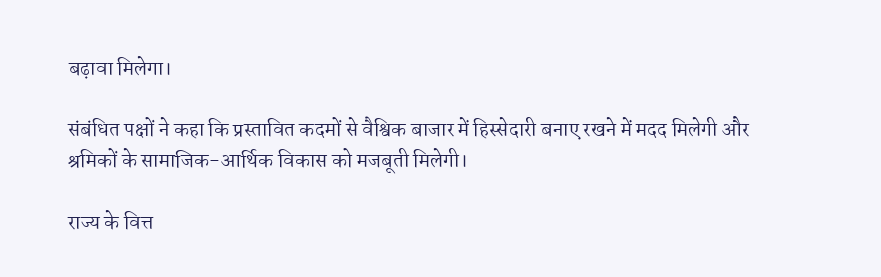बढ़ावा मिलेगा।

संबंधित पक्षों ने कहा कि प्रस्तावित कदमों से वैश्विक बाजार में हिस्सेदारी बनाए रखने में मदद मिलेगी और श्रमिकों के सामाजिक-आर्थिक विकास को मजबूती मिलेगी।

राज्य के वित्त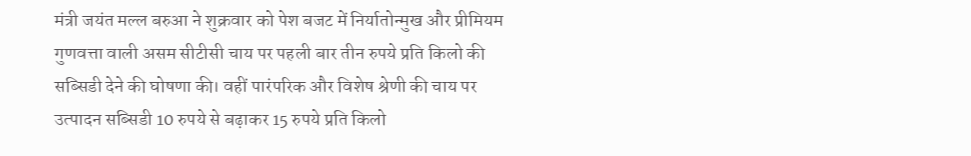मंत्री जयंत मल्ल बरुआ ने शुक्रवार को पेश बजट में निर्यातोन्मुख और प्रीमियम गुणवत्ता वाली असम सीटीसी चाय पर पहली बार तीन रुपये प्रति किलो की सब्सिडी देने की घोषणा की। वहीं पारंपरिक और विशेष श्रेणी की चाय पर उत्पादन सब्सिडी 10 रुपये से बढ़ाकर 15 रुपये प्रति किलो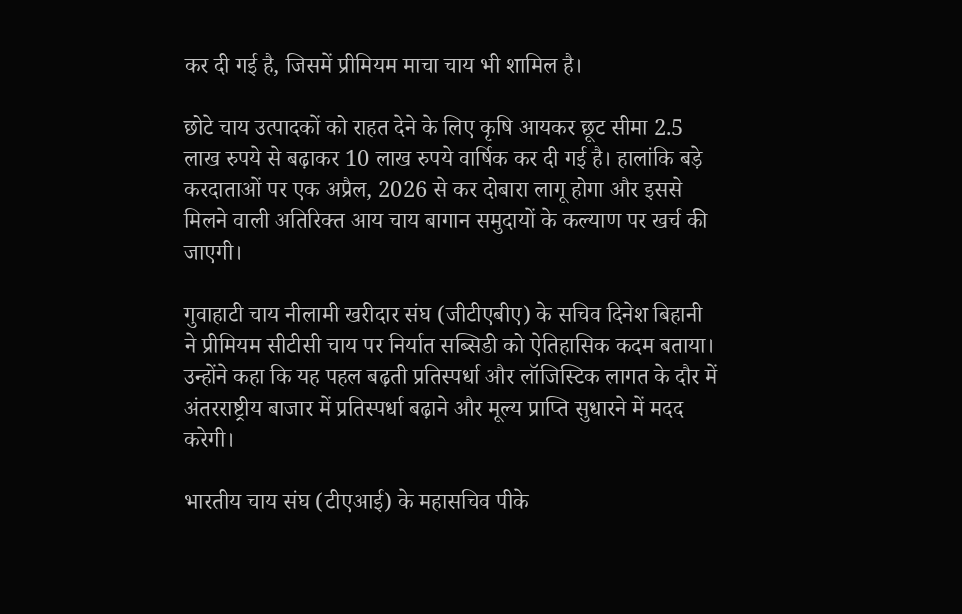कर दी गई है, जिसमें प्रीमियम माचा चाय भी शामिल है।

छोटे चाय उत्पादकों को राहत देने के लिए कृषि आयकर छूट सीमा 2.5 लाख रुपये से बढ़ाकर 10 लाख रुपये वार्षिक कर दी गई है। हालांकि बड़े करदाताओं पर एक अप्रैल, 2026 से कर दोबारा लागू होगा और इससे मिलने वाली अतिरिक्त आय चाय बागान समुदायों के कल्याण पर खर्च की जाएगी।

गुवाहाटी चाय नीलामी खरीदार संघ (जीटीएबीए) के सचिव दिनेश बिहानी ने प्रीमियम सीटीसी चाय पर निर्यात सब्सिडी को ऐतिहासिक कदम बताया। उन्होंने कहा कि यह पहल बढ़ती प्रतिस्पर्धा और लॉजिस्टिक लागत के दौर में अंतरराष्ट्रीय बाजार में प्रतिस्पर्धा बढ़ाने और मूल्य प्राप्ति सुधारने में मदद करेगी।

भारतीय चाय संघ (टीएआई) के महासचिव पीके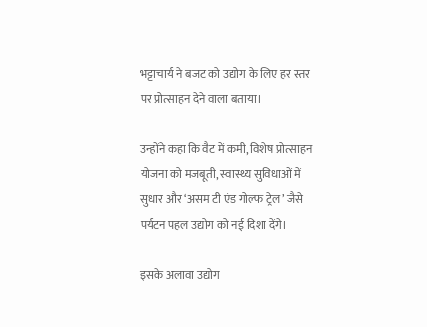भट्टाचार्य ने बजट को उद्योग के लिए हर स्तर पर प्रोत्साहन देने वाला बताया।

उन्होंने कहा कि वैट में कमी, विशेष प्रोत्साहन योजना को मजबूती, स्वास्थ्य सुविधाओं में सुधार और ‘असम टी एंड गोल्फ ट्रेल’ जैसे पर्यटन पहल उद्योग को नई दिशा देंगे।

इसके अलावा उद्योग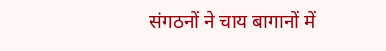संगठनों ने चाय बागानों में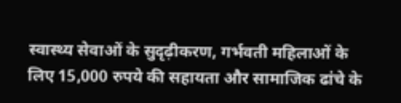स्वास्थ्य सेवाओं के सुदृढ़ीकरण, गर्भवती महिलाओं के लिए 15,000 रुपये की सहायता और सामाजिक ढांचे के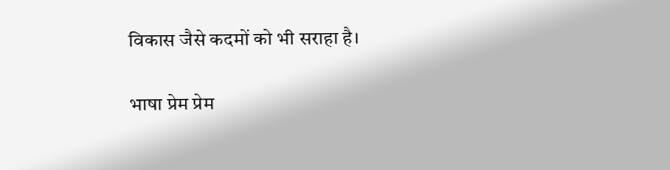विकास जैसे कदमों को भी सराहा है।

भाषा प्रेम प्रेम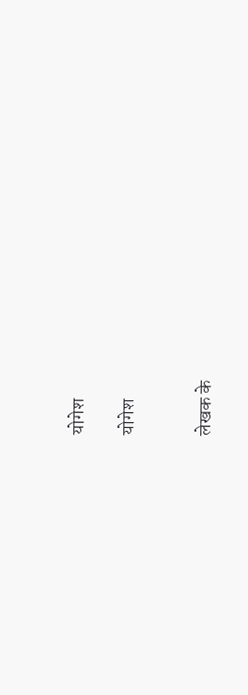योगेश

योगेश


लेखक के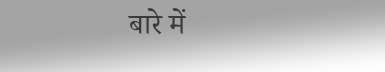बारे में